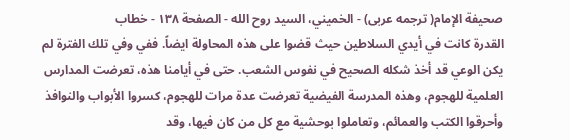صحيفة الإمام( ترجمه عربى) - الخميني، السيد روح الله - الصفحة ١٣٨ - خطاب
القدرة كانت في أيدي السلاطين حيث قضوا على هذه المحاولة ايضاً. ففي وفي تلك الفترة لم يكن الوعي قد أخذ شكله الصحيح في نفوس الشعب. حتى في أيامنا هذه، تعرضت المدارس العلمية للهجوم، وهذه المدرسة الفيضية تعرضت عدة مرات للهجوم، كسروا الأبواب والنوافذ وأحرقوا الكتب والعمائم، وتعاملوا بوحشية مع كل من كان فيها، وقد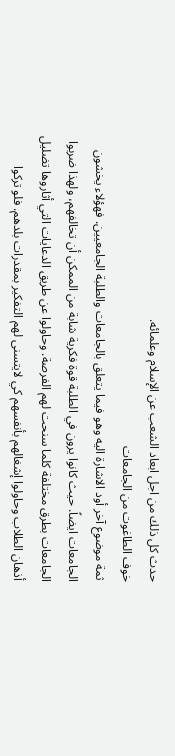حدث كل ذلك من اجل ابعاد الشعب عن الإسلام وعلمائه.
خوف الطاغوت من الجامعات
ثمة موضوع آخر أود الاشارة اليه وهو فيما يتعلق بالجامعات والطلبة الجامعيين. فهؤلاء يخشون الجامعات ايضاً. حيث كانوا يرون في الطلبة قوة فكرية شابة من الممكن أن تخالفهم، ولهذا ضربوا الجامعات بطرق مختلفة كلما سنحت لهم الفرصة. وحاولوا عن طريق الدعايات التي أثاروها تضليل أذهان الطلاب وحاولوا إشغالهم بأنفسهم كي لايتسنى لهم التفكير بمقدرات بلدهم. فلو تركوا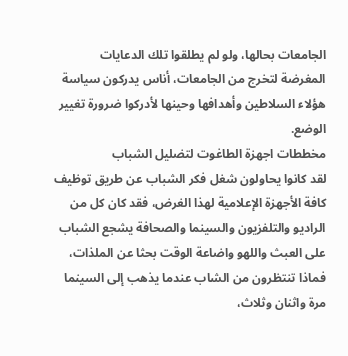الجامعات بحالها، ولو لم يطلقوا تلك الدعايات المغرضة لتخرج من الجامعات، أناس يدركون سياسة هؤلاء السلاطين وأهدافها وحينها لأدركوا ضرورة تغيير الوضع.
مخططات اجهزة الطاغوت لتضليل الشباب
لقد كانوا يحاولون شغل فكر الشباب عن طريق توظيف كافة الأجهزة الإعلامية لهذا الغرض، فقد كان كل من الراديو والتلفزيون والسينما والصحافة يشجع الشباب على العبث واللهو واضاعة الوقت بحثا عن الملذات، فماذا تنتظرون من الشاب عندما يذهب إلى السينما مرة واثنان وثلاث،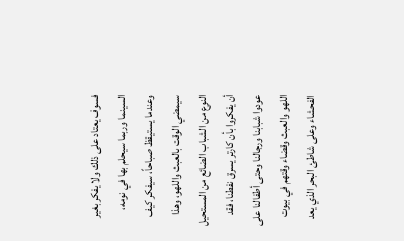فسوف يعتاد على ذلك ولا يفكر بغير السينما وربما سيحلم بها في نومه، وعندما يستيقظ صباحاً، سيفكر كيف سيمضي الوقت بالعبث واللهو، وهذا النوع من الشباب الضائع من المستحيل أن يفكروا بأن كارتر يسرق نفطنا، فقد عودوا شبابنا ورجالنا وحتى أطفالنا على اللهو والعبث وقضاء وقتهم في بيوت الفحشاء وعلى شاطئ البحر الذي يعد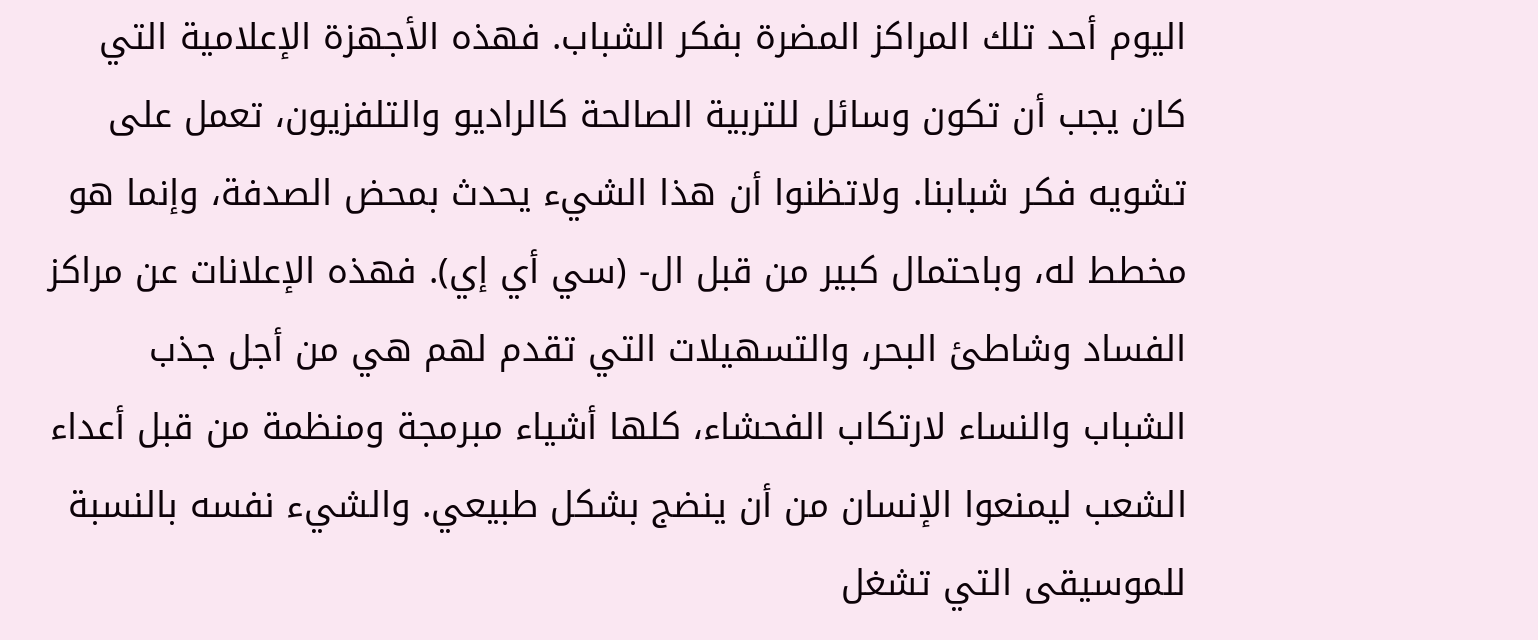اليوم أحد تلك المراكز المضرة بفكر الشباب. فهذه الأجهزة الإعلامية التي كان يجب أن تكون وسائل للتربية الصالحة كالراديو والتلفزيون، تعمل على تشويه فكر شبابنا. ولاتظنوا أن هذا الشيء يحدث بمحض الصدفة، وإنما هو مخطط له، وباحتمال كبير من قبل ال- (سي أي إي). فهذه الإعلانات عن مراكز الفساد وشاطئ البحر، والتسهيلات التي تقدم لهم هي من أجل جذب الشباب والنساء لارتكاب الفحشاء، كلها أشياء مبرمجة ومنظمة من قبل أعداء الشعب ليمنعوا الإنسان من أن ينضج بشكل طبيعي. والشيء نفسه بالنسبة للموسيقى التي تشغل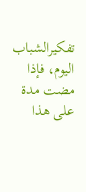تفكيرالشباب اليوم، فإذا مضت مدة على هذا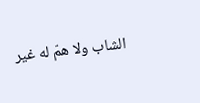الشاب ولا همّ له غير